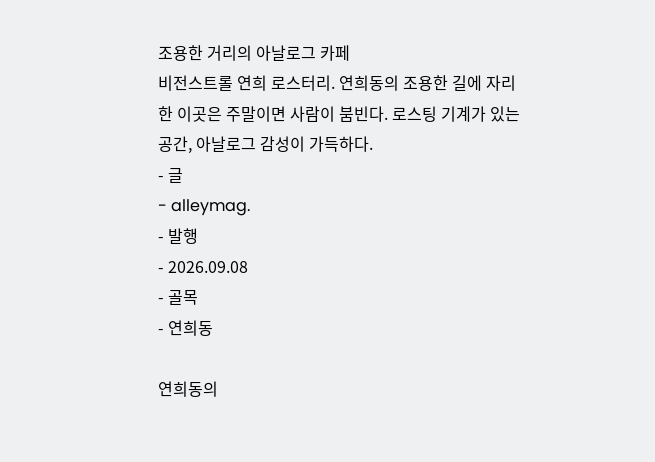조용한 거리의 아날로그 카페
비전스트롤 연희 로스터리. 연희동의 조용한 길에 자리한 이곳은 주말이면 사람이 붐빈다. 로스팅 기계가 있는 공간, 아날로그 감성이 가득하다.
- 글
- alleymag.
- 발행
- 2026.09.08
- 골목
- 연희동

연희동의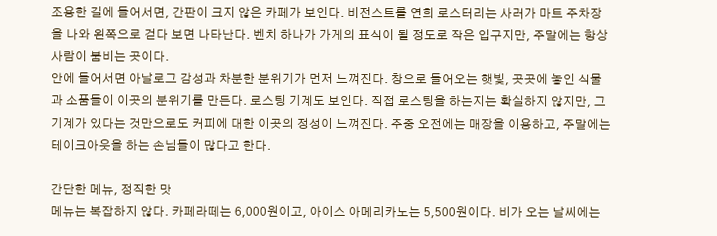조용한 길에 들어서면, 간판이 크지 않은 카페가 보인다. 비전스트롤 연희 로스터리는 사러가 마트 주차장을 나와 왼쪽으로 걷다 보면 나타난다. 벤치 하나가 가게의 표식이 될 정도로 작은 입구지만, 주말에는 항상 사람이 붐비는 곳이다.
안에 들어서면 아날로그 감성과 차분한 분위기가 먼저 느껴진다. 창으로 들어오는 햇빛, 곳곳에 놓인 식물과 소품들이 이곳의 분위기를 만든다. 로스팅 기계도 보인다. 직접 로스팅을 하는지는 확실하지 않지만, 그 기계가 있다는 것만으로도 커피에 대한 이곳의 정성이 느껴진다. 주중 오전에는 매장을 이용하고, 주말에는 테이크아웃을 하는 손님들이 많다고 한다.

간단한 메뉴, 정직한 맛
메뉴는 복잡하지 않다. 카페라떼는 6,000원이고, 아이스 아메리카노는 5,500원이다. 비가 오는 날씨에는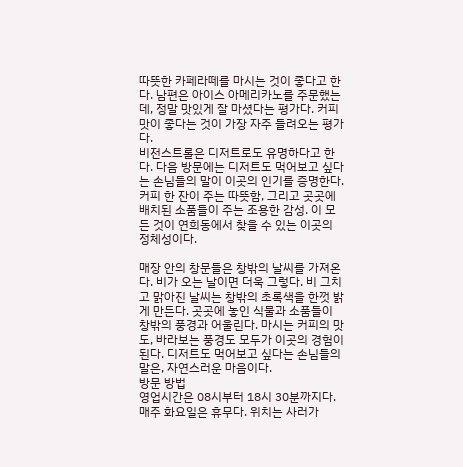따뜻한 카페라떼를 마시는 것이 좋다고 한다. 남편은 아이스 아메리카노를 주문했는데, 정말 맛있게 잘 마셨다는 평가다. 커피 맛이 좋다는 것이 가장 자주 들려오는 평가다.
비전스트롤은 디저트로도 유명하다고 한다. 다음 방문에는 디저트도 먹어보고 싶다는 손님들의 말이 이곳의 인기를 증명한다. 커피 한 잔이 주는 따뜻함, 그리고 곳곳에 배치된 소품들이 주는 조용한 감성. 이 모든 것이 연희동에서 찾을 수 있는 이곳의 정체성이다.

매장 안의 창문들은 창밖의 날씨를 가져온다. 비가 오는 날이면 더욱 그렇다. 비 그치고 맑아진 날씨는 창밖의 초록색을 한껏 밝게 만든다. 곳곳에 놓인 식물과 소품들이 창밖의 풍경과 어울린다. 마시는 커피의 맛도, 바라보는 풍경도 모두가 이곳의 경험이 된다. 디저트도 먹어보고 싶다는 손님들의 말은, 자연스러운 마음이다.
방문 방법
영업시간은 08시부터 18시 30분까지다. 매주 화요일은 휴무다. 위치는 사러가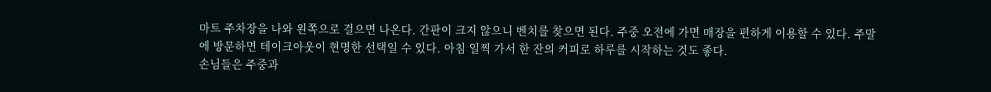마트 주차장을 나와 왼쪽으로 걸으면 나온다. 간판이 크지 않으니 벤치를 찾으면 된다. 주중 오전에 가면 매장을 편하게 이용할 수 있다. 주말에 방문하면 테이크아웃이 현명한 선택일 수 있다. 아침 일찍 가서 한 잔의 커피로 하루를 시작하는 것도 좋다.
손님들은 주중과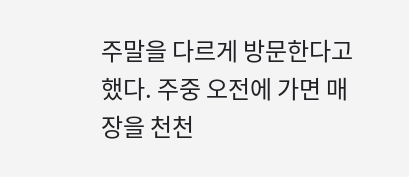주말을 다르게 방문한다고 했다. 주중 오전에 가면 매장을 천천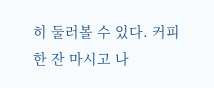히 둘러볼 수 있다. 커피 한 잔 마시고 나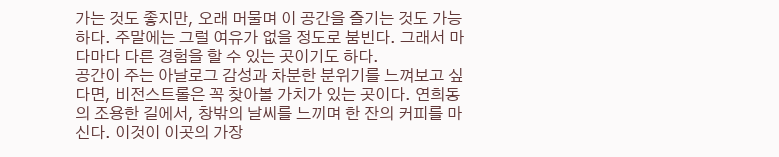가는 것도 좋지만, 오래 머물며 이 공간을 즐기는 것도 가능하다. 주말에는 그럴 여유가 없을 정도로 붐빈다. 그래서 마다마다 다른 경험을 할 수 있는 곳이기도 하다.
공간이 주는 아날로그 감성과 차분한 분위기를 느껴보고 싶다면, 비전스트롤은 꼭 찾아볼 가치가 있는 곳이다. 연희동의 조용한 길에서, 창밖의 날씨를 느끼며 한 잔의 커피를 마신다. 이것이 이곳의 가장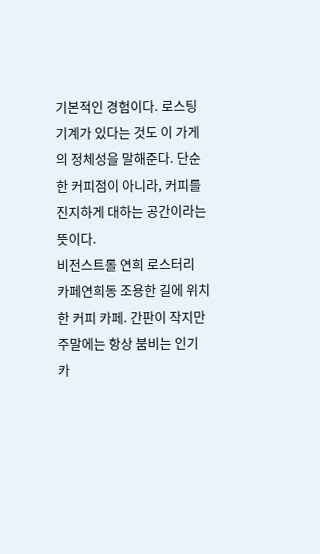기본적인 경험이다. 로스팅 기계가 있다는 것도 이 가게의 정체성을 말해준다. 단순한 커피점이 아니라, 커피를 진지하게 대하는 공간이라는 뜻이다.
비전스트롤 연희 로스터리
카페연희동 조용한 길에 위치한 커피 카페. 간판이 작지만 주말에는 항상 붐비는 인기 카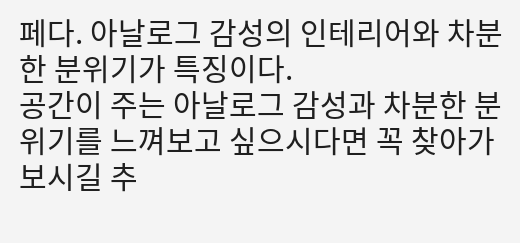페다. 아날로그 감성의 인테리어와 차분한 분위기가 특징이다.
공간이 주는 아날로그 감성과 차분한 분위기를 느껴보고 싶으시다면 꼭 찾아가 보시길 추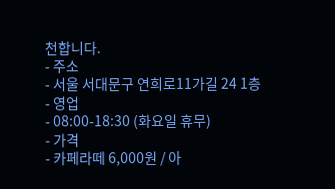천합니다.
- 주소
- 서울 서대문구 연희로11가길 24 1층
- 영업
- 08:00-18:30 (화요일 휴무)
- 가격
- 카페라떼 6,000원 / 아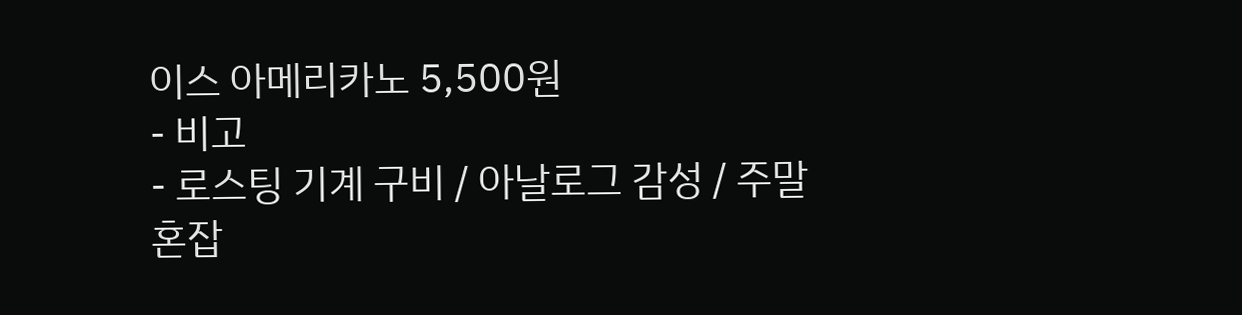이스 아메리카노 5,500원
- 비고
- 로스팅 기계 구비 / 아날로그 감성 / 주말 혼잡